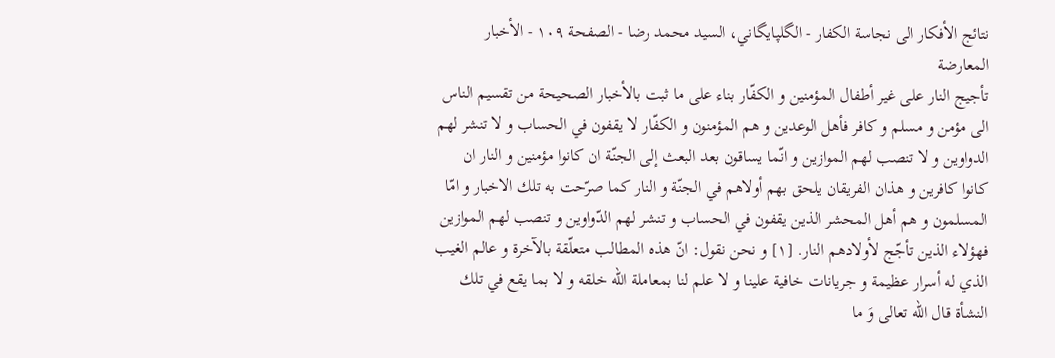نتائج الأفكار الى نجاسة الكفار - الگلپايگاني، السيد محمد رضا - الصفحة ١٠٩ - الأخبار المعارضة
تأجيج النار على غير أطفال المؤمنين و الكفّار بناء على ما ثبت بالأخبار الصحيحة من تقسيم الناس الى مؤمن و مسلم و كافر فأهل الوعدين و هم المؤمنون و الكفّار لا يقفون في الحساب و لا تنشر لهم الدواوين و لا تنصب لهم الموازين و انّما يساقون بعد البعث إلى الجنّة ان كانوا مؤمنين و النار ان كانوا كافرين و هذان الفريقان يلحق بهم أولاهم في الجنّة و النار كما صرّحت به تلك الاخبار و امّا المسلمون و هم أهل المحشر الذين يقفون في الحساب و تنشر لهم الدّواوين و تنصب لهم الموازين فهؤلاء الذين تأجّج لأولادهم النار. [١] و نحن نقول: انّ هذه المطالب متعلّقة بالآخرة و عالم الغيب الذي له أسرار عظيمة و جريانات خافية علينا و لا علم لنا بمعاملة اللّه خلقه و لا بما يقع في تلك النشأة قال اللّه تعالى وَ ما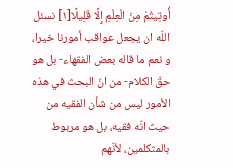أُوتِيتُمْ مِنَ الْعِلْمِ إِلَّا قَلِيلًا[١] نسئل اللّه ان يجعل عواقب أمورنا خيرا، و نعم ما قاله بعض الفقهاء- بل هو حقّ الكلام- من انّ البحث في هذه الأمور ليس من شأن الفقيه من حيث انّه فقيه، بل هو مربوط بالمتكلمين، لأنّهم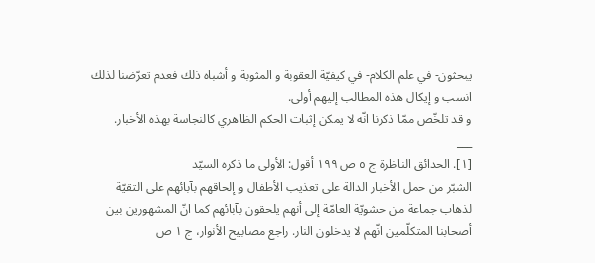يبحثون- في علم الكلام- في كيفيّة العقوبة و المثوبة و أشباه ذلك فعدم تعرّضنا لذلك انسب و إيكال هذه المطالب إليهم أولى.
و قد تلخّص ممّا ذكرنا انّه لا يمكن إثبات الحكم الظاهري كالنجاسة بهذه الأخبار.
___
[١]. الحدائق الناظرة ج ٥ ص ١٩٩ أقول: الأولى ما ذكره السيّد
الشبّر من حمل الأخبار الدالة على تعذيب الأطفال و إلحاقهم بآبائهم على التقيّة
لذهاب جماعة من حشويّة العامّة إلى أنهم يلحقون بآبائهم كما انّ المشهورين بين
أصحابنا المتكلّمين انّهم لا يدخلون النار. راجع مصابيح الأنوار، ج ١ ص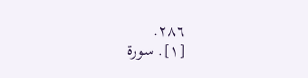٢٨٦.
[١]. سورة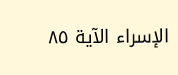الإسراء الآية ٨٥